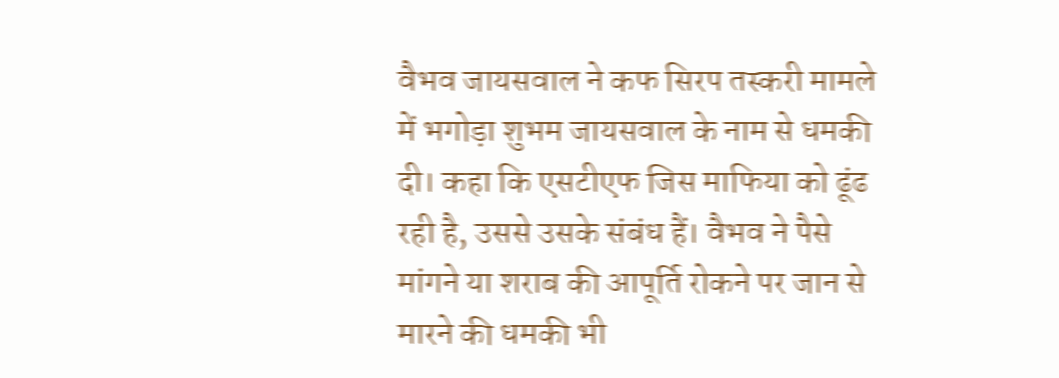वैभव जायसवाल ने कफ सिरप तस्करी मामले में भगोड़ा शुभम जायसवाल के नाम से धमकी दी। कहा कि एसटीएफ जिस माफिया को ढूंढ रही है, उससे उसके संबंध हैं। वैभव ने पैसे मांगने या शराब की आपूर्ति रोकने पर जान से मारने की धमकी भी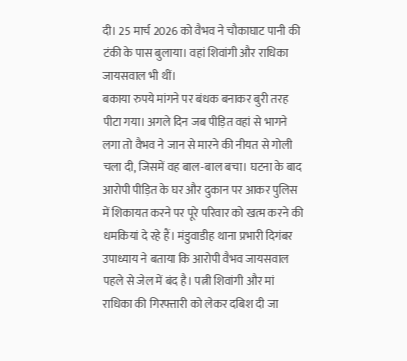दी। 25 मार्च 2026 को वैभव ने चौकाघाट पानी की टंकी के पास बुलाया। वहां शिवांगी और राधिका जायसवाल भी थीं।
बकाया रुपये मांगने पर बंधक बनाकर बुरी तरह पीटा गया। अगले दिन जब पीड़ित वहां से भागने लगा तो वैभव ने जान से मारने की नीयत से गोली चला दी, जिसमें वह बाल-बाल बचा। घटना के बाद आरोपी पीड़ित के घर और दुकान पर आकर पुलिस में शिकायत करने पर पूरे परिवार को खत्म करने की धमकियां दे रहे हैं। मंडुवाडीह थाना प्रभारी दिगंबर उपाध्याय ने बताया कि आरोपी वैभव जायसवाल पहले से जेल में बंद है। पत्नी शिवांगी और मां राधिका की गिरफ्तारी को लेकर दबिश दी जा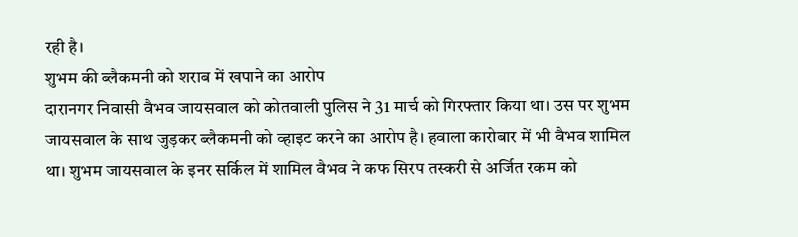रही है।
शुभम की ब्लैकमनी को शराब में खपाने का आरोप
दारानगर निवासी वैभव जायसवाल को कोतवाली पुलिस ने 31 मार्च को गिरफ्तार किया था। उस पर शुभम जायसवाल के साथ जुड़कर ब्लैकमनी को व्हाइट करने का आरोप है। हवाला कारोबार में भी वैभव शामिल था। शुभम जायसवाल के इनर सर्किल में शामिल वैभव ने कफ सिरप तस्करी से अर्जित रकम को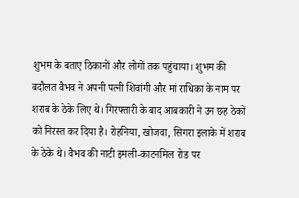शुभम के बताए ठिकानों और लोगों तक पहुंचाया। शुभम की बदौलत वैभव ने अपनी पत्नी शिवांगी और मां राधिका के नाम पर शराब के ठेके लिए थे। गिरफ्तारी के बाद आबकारी ने उन छह ठेकों को निरस्त कर दिया है। रोहनिया, खोजवा, सिगरा इलाके में शराब के ठेके थे। वैभव की नाटी इमली-काटनमिल रोड पर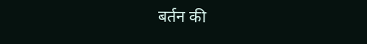बर्तन की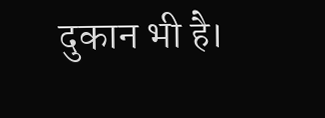दुकान भी है।